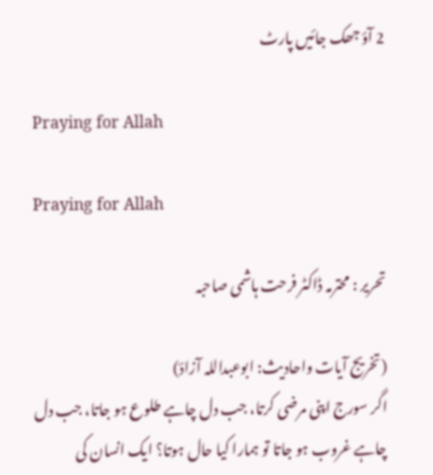2 آؤ جھک جائیں پارٹ

Praying for Allah

Praying for Allah

تحریر : محترمہ ڈاکٹر فرحت ہاشمی صاحبہ

(تخریج آیات واحادیث: ابوعبداللہ آزادؔ)
اگر سورج اپنی مرضی کرتا، جب دل چاہے طلوع ہو جاتا، جب دل چاہے غروب ہو جاتا تو ہمارا کیا حال ہوتا؟ ایک انسان کی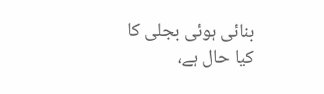بنائی ہوئی بجلی کا کیا حال ہے،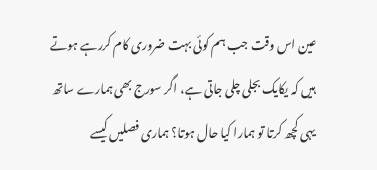عین اس وقت جب ہم کوئی بہت ضروری کام کررہے ہوتے ہیں کہ یکایک بجلی چلی جاتی ہے، اگر سورج بھی ہمارے ساتھ یہی کچھ کرتا تو ہمارا کیا حال ہوتا؟ ہماری فصلیں کیسے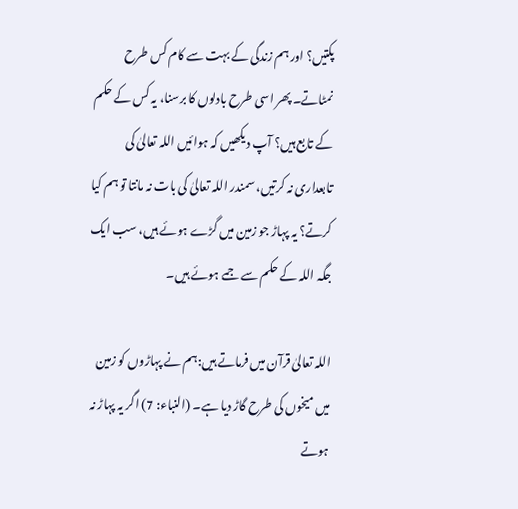پکتیں؟ اور ہم زندگی کے بہت سے کام کس طرح نمٹاتے۔ پھر اسی طرح بادلوں کا برسنا، یہ کس کے حکم کے تابع ہیں؟ آپ دیکھیں کہ ہوائیں اللہ تعالیٰ کی تابعداری نہ کرتیں، سمندر اللہ تعالیٰ کی بات نہ مانتا تو ہم کیا کرتے؟ یہ پہاڑ جو زمین میں گڑے ہوئے ہیں، سب ایک جگہ اللہ کے حکم سے جمے ہوئے ہیں۔

اللہ تعالیٰ قرآن میں فرماتے ہیں:ہم نے پہاڑوں کو زمین میں میخوں کی طرح گاڑ دیا ہے۔ (النباء: 7) اگر یہ پہاڑ نہ ہوتے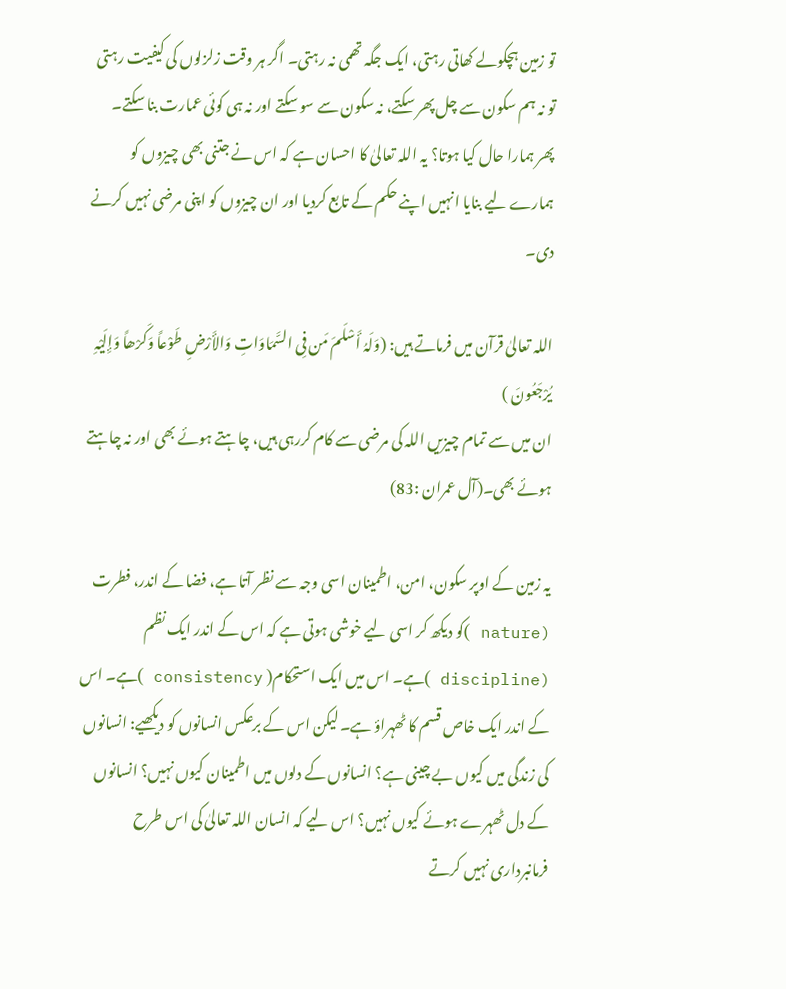تو زمین ہچکولے کھاتی رہتی، ایک جگہ تھمی نہ رہتی۔ اگر ہر وقت زلزلوں کی کیفیت رہتی تو نہ ہم سکون سے چل پھر سکتے، نہ سکون سے سو سکتے اور نہ ہی کوئی عمارت بنا سکتے۔ پھر ہمارا حال کیا ہوتا؟ یہ اللہ تعالیٰ کا احسان ہے کہ اس نے جتنی بھی چیزوں کو ہمارے لیے بنایا انہیں اپنے حکم کے تابع کردیا اور ان چیزوں کو اپنی مرضی نہیں کرنے دی۔

اللہ تعالیٰ قرآن میں فرماتے ہیں: (وَلَہُ أَسْلَمَ مَن فِی السَّمَاوَاتِ وَالأَرْضِ طَوْعاً وَکَرْھاً وَإِلَیْہِ یُرْجَعُونَ )
ان میں سے تمام چیزیں اللہ کی مرضی سے کام کررہی ہیں، چاہتے ہوئے بھی اور نہ چاہتے ہوئے بھی۔(آل عمران :83)

یہ زمین کے اوپر سکون، امن، اطمینان اسی وجہ سے نظر آتا ہے، فضا کے اندر، فطرت (nature )کو دیکھ کر اسی لیے خوشی ہوتی ہے کہ اس کے اندر ایک نظم (discipline )ہے۔ اس میں ایک استحکام( consistency )ہے۔ اس کے اندر ایک خاص قسم کا ٹھہراؤ ہے۔ لیکن اس کے برعکس انسانوں کو دیکھیے: انسانوں کی زندگی میں کیوں بے چینی ہے؟ انسانوں کے دلوں میں اطمینان کیوں نہیں؟ انسانوں کے دل ٹھہرے ہوئے کیوں نہیں؟ اس لیے کہ انسان اللہ تعالیٰ کی اس طرح فرمانبرداری نہیں کرتے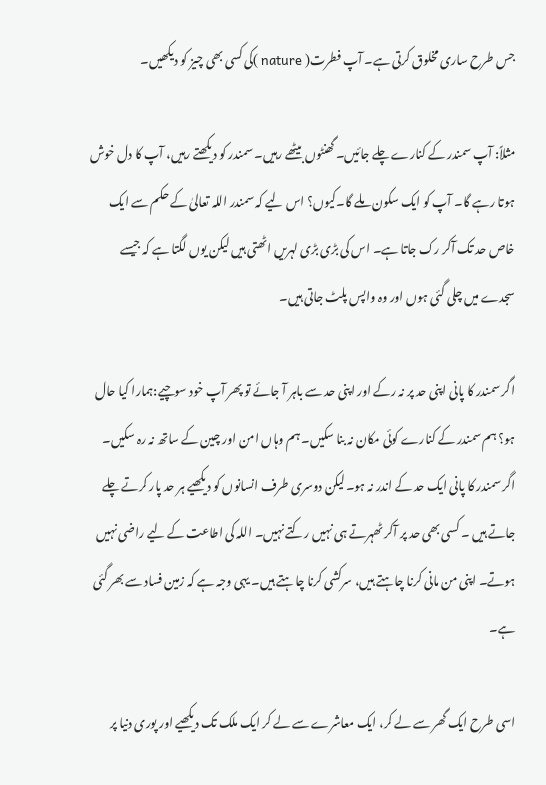جس طرح ساری مخلوق کرتی ہے۔ آپ فطرت( nature )کی کسی بھی چیز کو دیکھیں۔

مثلاً: آپ سمندر کے کنارے چلے جائیں۔ گھنٹوں بیٹھے رہیں۔ سمندر کو دیکھتے رہیں، آپ کا دل خوش ہوتا رہے گا۔ آپ کو ایک سکون ملے گا۔کیوں؟ اس لیے کہ سمندر اللہ تعالیٰ کے حکم سے ایک خاص حد تک آکر رک جاتا ہے۔ اس کی بڑی بڑی لہریں اٹھتی ہیں لیکن یوں لگتا ہے کہ جیسے سجدے میں چلی گئی ہوں اور وہ واپس پلٹ جاتی ہیں۔

اگر سمندر کا پانی اپنی حد پر نہ رکے اور اپنی حد سے باہر آ جائے تو پھر آپ خود سوچیے:ہمارا کیا حال ہو؟ ہم سمندر کے کنارے کوئی مکان نہ بنا سکیں۔ ہم وہاں امن اور چین کے ساتھ نہ رہ سکیں۔ اگر سمندر کا پانی ایک حد کے اندر نہ ہو۔لیکن دوسری طرف انسانوں کو دیکھیے ہر حد پار کرتے چلے جاتے ہیں ۔ کسی بھی حد پر آکر ٹھہرتے ہی نہیں رکتے نہیں۔ اللہ کی اطاعت کے لیے راضی نہیں ہوتے۔ اپنی من مانی کرنا چاہتے ہیں، سرکشی کرنا چاہتے ہیں۔ یہی وجہ ہے کہ زمین فساد سے بھر گئی ہے۔

اسی طرح ایک گھر سے لے کر، ایک معاشرے سے لے کر ایک ملک تک دیکھیے اور پوری دنیا پر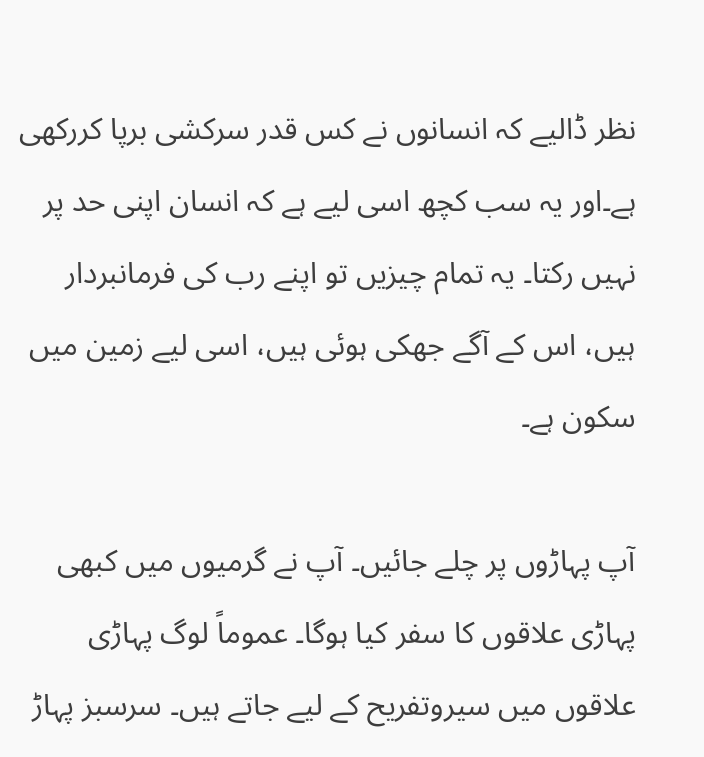نظر ڈالیے کہ انسانوں نے کس قدر سرکشی برپا کررکھی ہے۔اور یہ سب کچھ اسی لیے ہے کہ انسان اپنی حد پر نہیں رکتا۔ یہ تمام چیزیں تو اپنے رب کی فرمانبردار ہیں، اس کے آگے جھکی ہوئی ہیں، اسی لیے زمین میں سکون ہے۔

آپ پہاڑوں پر چلے جائیں۔ آپ نے گرمیوں میں کبھی پہاڑی علاقوں کا سفر کیا ہوگا۔ عموماً لوگ پہاڑی علاقوں میں سیروتفریح کے لیے جاتے ہیں۔ سرسبز پہاڑ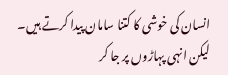انسان کی خوشی کا کتنا سامان پیدا کرتے ہیں۔ لیکن انہی پہاڑوں پر جا کر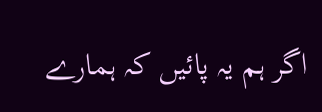اگر ہم یہ پائیں کہ ہمارے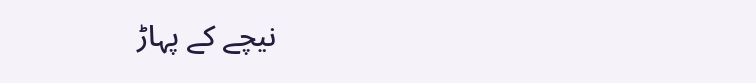نیچے کے پہاڑ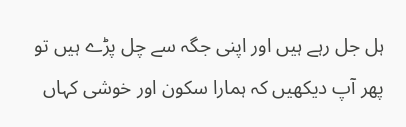ہل جل رہے ہیں اور اپنی جگہ سے چل پڑے ہیں تو پھر آپ دیکھیں کہ ہمارا سکون اور خوشی کہاں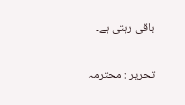باقی رہتی ہے۔

تحریر : محترمہ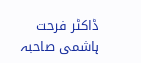ڈاکٹر فرحت ہاشمی صاحبہ